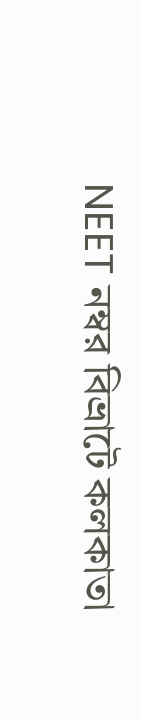NEET নম্বর বিভ্রাটে কলকাতা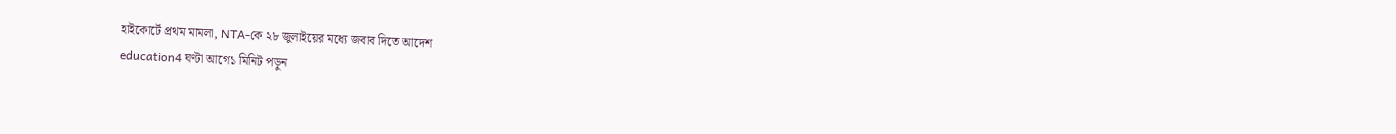হাইকোর্টে প্রথম মামলা, NTA‑কে ২৮ জুলাইয়ের মধ্যে জবাব দিতে আদেশ
education4 ঘণ্টা আগে১ মিনিট পড়ুন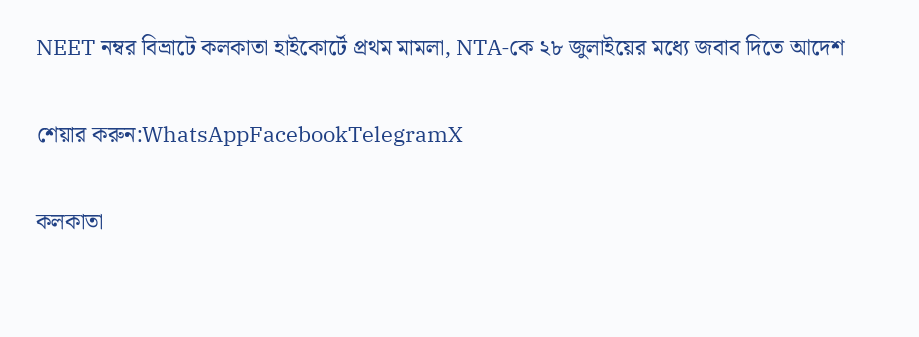NEET নম্বর বিভ্রাটে কলকাতা হাইকোর্টে প্রথম মামলা, NTA‑কে ২৮ জুলাইয়ের মধ্যে জবাব দিতে আদেশ

শেয়ার করুন:WhatsAppFacebookTelegramX

কলকাতা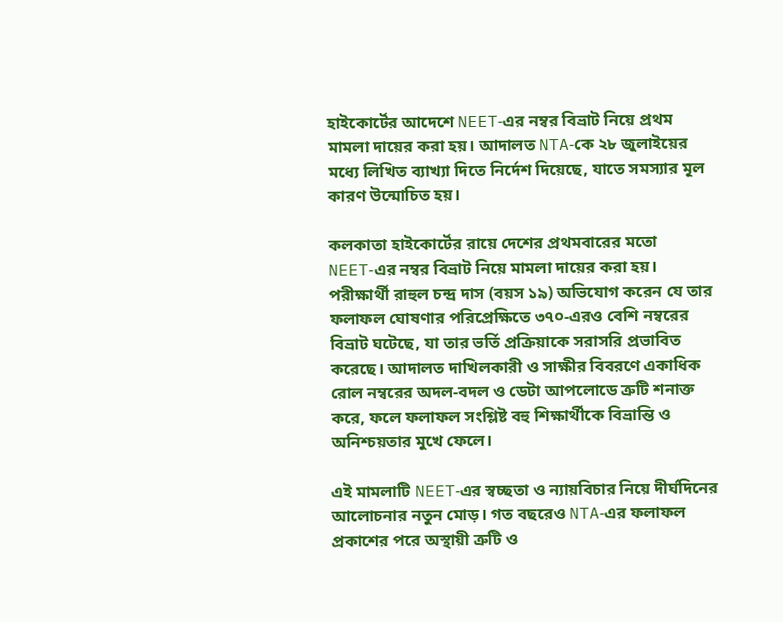হাইকোর্টের আদেশে NEET‑এর নম্বর বিভ্রাট নিয়ে প্রথম মামলা দায়ের করা হয়। আদালত NTA‑কে ২৮ জুলাইয়ের মধ্যে লিখিত ব্যাখ্যা দিতে নির্দেশ দিয়েছে, যাতে সমস্যার মূল কারণ উন্মোচিত হয়।

কলকাতা হাইকোর্টের রায়ে দেশের প্রথমবারের মতো NEET‑এর নম্বর বিভ্রাট নিয়ে মামলা দায়ের করা হয়। পরীক্ষার্থী রাহুল চন্দ্র দাস (বয়স ১৯) অভিযোগ করেন যে তার ফলাফল ঘোষণার পরিপ্রেক্ষিতে ৩৭০‑এরও বেশি নম্বরের বিভ্রাট ঘটেছে, যা তার ভর্তি প্রক্রিয়াকে সরাসরি প্রভাবিত করেছে। আদালত দাখিলকারী ও সাক্ষীর বিবরণে একাধিক রোল নম্বরের অদল‑বদল ও ডেটা আপলোডে ত্রুটি শনাক্ত করে, ফলে ফলাফল সংশ্লিষ্ট বহু শিক্ষার্থীকে বিভ্রান্তি ও অনিশ্চয়তার মুখে ফেলে।

এই মামলাটি NEET‑এর স্বচ্ছতা ও ন্যায়বিচার নিয়ে দীর্ঘদিনের আলোচনার নতুন মোড়। গত বছরেও NTA‑এর ফলাফল প্রকাশের পরে অস্থায়ী ত্রুটি ও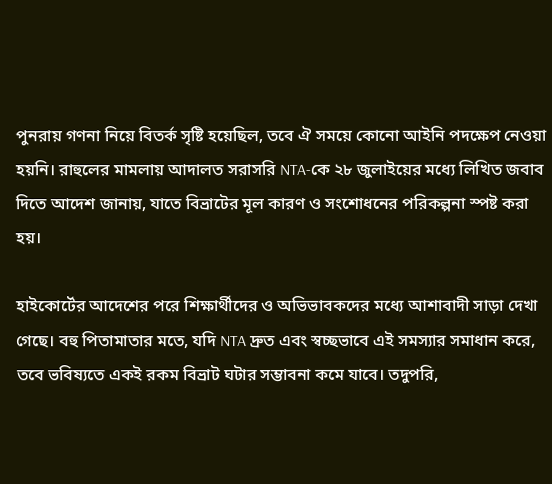পুনরায় গণনা নিয়ে বিতর্ক সৃষ্টি হয়েছিল, তবে ঐ সময়ে কোনো আইনি পদক্ষেপ নেওয়া হয়নি। রাহুলের মামলায় আদালত সরাসরি NTA‑কে ২৮ জুলাইয়ের মধ্যে লিখিত জবাব দিতে আদেশ জানায়, যাতে বিভ্রাটের মূল কারণ ও সংশোধনের পরিকল্পনা স্পষ্ট করা হয়।

হাইকোর্টের আদেশের পরে শিক্ষার্থীদের ও অভিভাবকদের মধ্যে আশাবাদী সাড়া দেখা গেছে। বহু পিতামাতার মতে, যদি NTA দ্রুত এবং স্বচ্ছভাবে এই সমস্যার সমাধান করে, তবে ভবিষ্যতে একই রকম বিভ্রাট ঘটার সম্ভাবনা কমে যাবে। তদুপরি,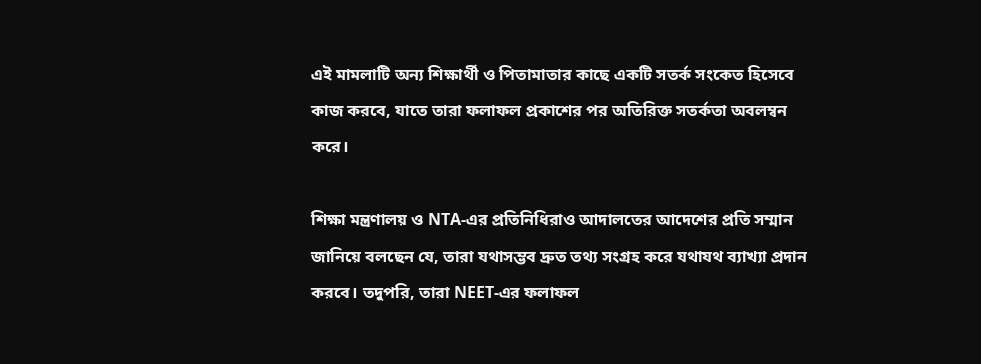এই মামলাটি অন্য শিক্ষার্থী ও পিতামাতার কাছে একটি সতর্ক সংকেত হিসেবে কাজ করবে, যাতে তারা ফলাফল প্রকাশের পর অতিরিক্ত সতর্কতা অবলম্বন করে।

শিক্ষা মন্ত্রণালয় ও NTA‑এর প্রতিনিধিরাও আদালতের আদেশের প্রতি সম্মান জানিয়ে বলছেন যে, তারা যথাসম্ভব দ্রুত তথ্য সংগ্রহ করে যথাযথ ব্যাখ্যা প্রদান করবে। তদুপরি, তারা NEET‑এর ফলাফল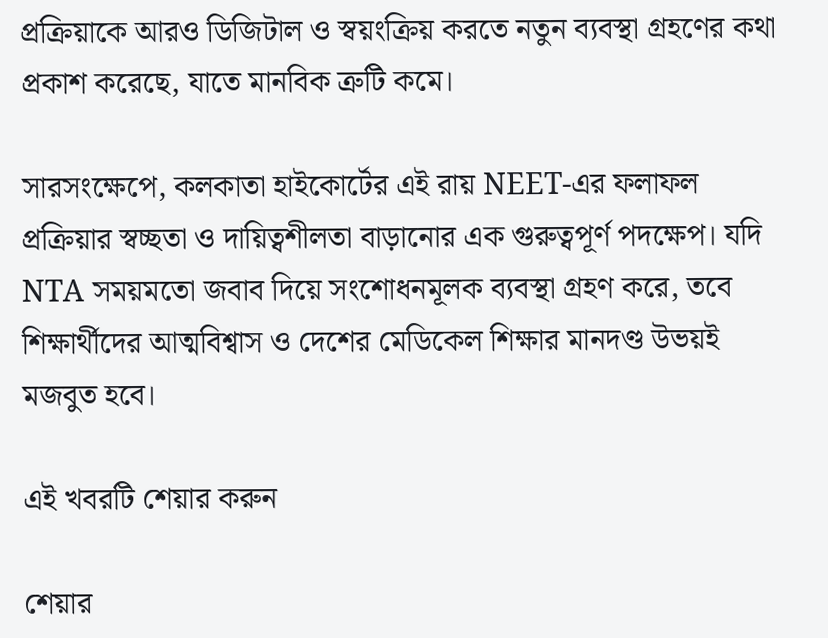প্রক্রিয়াকে আরও ডিজিটাল ও স্বয়ংক্রিয় করতে নতুন ব্যবস্থা গ্রহণের কথা প্রকাশ করেছে, যাতে মানবিক ত্রুটি কমে।

সারসংক্ষেপে, কলকাতা হাইকোর্টের এই রায় NEET‑এর ফলাফল প্রক্রিয়ার স্বচ্ছতা ও দায়িত্বশীলতা বাড়ানোর এক গুরুত্বপূর্ণ পদক্ষেপ। যদি NTA সময়মতো জবাব দিয়ে সংশোধনমূলক ব্যবস্থা গ্রহণ করে, তবে শিক্ষার্থীদের আত্মবিশ্বাস ও দেশের মেডিকেল শিক্ষার মানদণ্ড উভয়ই মজবুত হবে।

এই খবরটি শেয়ার করুন

শেয়ার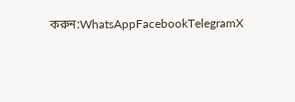করুন:WhatsAppFacebookTelegramX